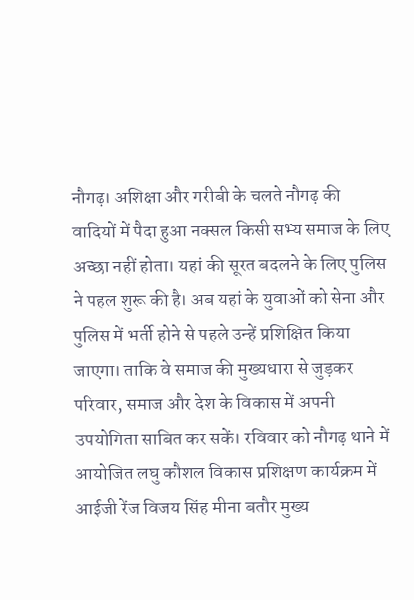नौगढ़। अशिक्षा और गरीबी के चलते नौगढ़ की वादियों में पैदा हुआ नक्सल किसी सभ्य समाज के लिए अच्छा नहीं होता। यहां की सूरत बदलने के लिए पुलिस ने पहल शुरू की है। अब यहां के युवाओं को सेना और पुलिस में भर्ती होने से पहले उन्हें प्रशिक्षित किया जाएगा। ताकि वे समाज की मुख्यधारा से जुड़कर परिवार, समाज और देश के विकास में अपनी उपयोगिता साबित कर सकें। रविवार को नौगढ़ थाने में आयोजित लघु कौशल विकास प्रशिक्षण कार्यक्रम में आईजी रेंज विजय सिंह मीना बतौर मुख्य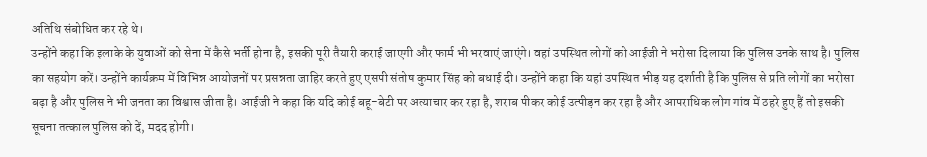अतिथि संबोधित कर रहे थे।
उन्होंने कहा कि इलाके के युवाओं को सेना में कैसे भर्ती होना है, इसकी पूरी तैयारी कराई जाएगी और फार्म भी भरवाएं जाएंगे। वहां उपस्थित लोगों को आईजी ने भरोसा दिलाया कि पुलिस उनके साथ है। पुलिस का सहयोग करें। उन्होंने कार्यक्रम में विभिन्न आयोजनों पर प्रसन्नता जाहिर करते हुए एसपी संतोष कुमार सिंह को बधाई दी। उन्होंने कहा कि यहां उपस्थित भीड़ यह दर्शाती है कि पुलिस से प्रति लोगों का भरोसा बढ़ा है और पुलिस ने भी जनता का विश्वास जीता है। आईजी ने कहा कि यदि कोई बहू-बेटी पर अत्याचार कर रहा है, शराब पीकर कोई उत्पीड़न कर रहा है और आपराधिक लोग गांव में ठहरे हुए हैं तो इसकी सूचना तत्काल पुलिस को दें, मदद होगी।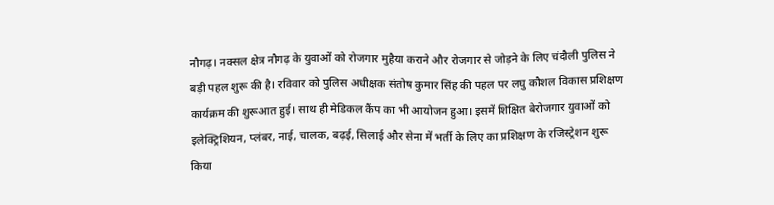नौगढ़। नक्सल क्षेत्र नौगढ़ के युवाओं को रोजगार मुहैया कराने और रोजगार से जोड़ने के लिए चंदौली पुलिस ने बड़ी पहल शुरू की है। रविवार को पुलिस अधीक्षक संतोष कुमार सिंह की पहल पर लघु कौशल विकास प्रशिक्षण कार्यक्रम की शुरूआत हुई। साथ ही मेडिकल कैंप का भी आयोजन हुआ। इसमें शिक्षित बेरोजगार युवाओं को इलेक्ट्रिशियन, प्लंबर, नाई, चालक, बढ़ई, सिलाई और सेना में भर्ती के लिए का प्रशिक्षण के रजिस्ट्रेशन शुरू किया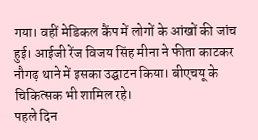गया। वहीं मेडिकल कैंप में लोगों के आंखों की जांच हुई। आईजी रेंज विजय सिंह मीना ने फीता काटकर नौगढ़ थाने में इसका उद्घाटन किया। बीएचयू के चिकित्सक भी शामिल रहे।
पहले दिन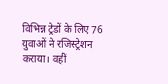विभिन्न ट्रेडों के लिए 76 युवाओं ने रजिस्ट्रेशन कराया। वहीं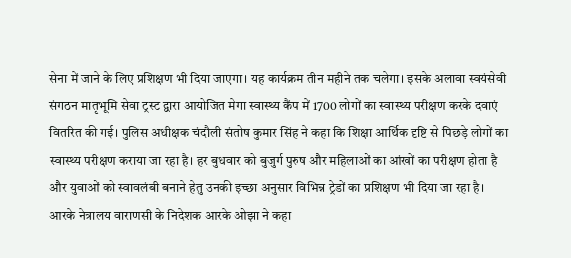सेना में जाने के लिए प्रशिक्षण भी दिया जाएगा। यह कार्यक्रम तीन महीने तक चलेगा। इसके अलावा स्वयंसेवी संगठन मातृभूमि सेवा ट्रस्ट द्वारा आयोजित मेगा स्वास्थ्य कैंप में 1700 लोगों का स्वास्थ्य परीक्षण करके दवाएं वितरित की गई। पुलिस अधीक्षक चंदौली संतोष कुमार सिंह ने कहा कि शिक्षा आर्थिक दृष्टि से पिछड़े लोगों का स्वास्थ्य परीक्षण कराया जा रहा है। हर बुधवार को बुजुर्ग पुरुष और महिलाओं का आंखों का परीक्षण होता है और युवाओं को स्वावलंबी बनाने हेतु उनकी इच्छा अनुसार विभिन्न ट्रेडों का प्रशिक्षण भी दिया जा रहा है। आरके नेत्रालय वाराणसी के निदेशक आरके ओझा ने कहा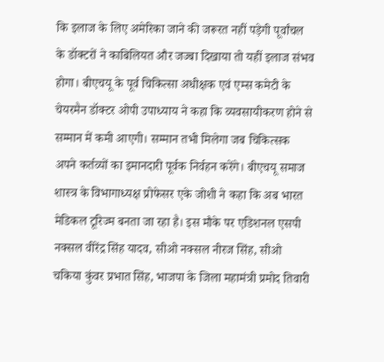कि इलाज के लिए अमेरिका जाने की जरूरत नहीं पड़ेगी पूर्वांचल के डॉक्टरों ने काबिलियत और जज्बा दिखाया तो यहीं इलाज संभव होगा। बीएचयू के पूर्व चिकित्सा अधीक्षक एवं एम्स कमेटी के चेयरमैन डॉक्टर ओपी उपाध्याय ने कहा कि व्यवसायीकरण होने से सम्मान में कमी आएगी। सम्मान तभी मिलेगा जब चिकित्सक अपने कर्तव्यों का इमानदारी पूर्वक निर्वहन करेंगे। बीएचयू समाज शास्त्र के विभागाध्यक्ष प्रोफेसर एके जोशी ने कहा कि अब भारत मेडिकल टूरिज्म बनता जा रहा है। इस मौके पर एडिशनल एसपी नक्सल वीरेंद्र सिंह यादव, सीओ नक्सल नीरज सिंह, सीओ चकिया कुंवर प्रभात सिंह, भाजपा के जिला महामंत्री प्रमोद तिवारी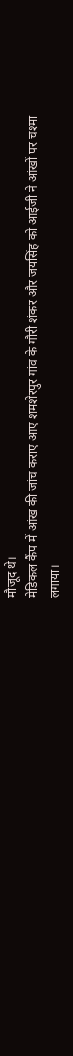मौजूद थे।
मेडिकल कैंप में आंख की जांच कराए आए शमशेरपुर गांव के गौरी शंकर और जयसिंह को आईजी ने आंखों पर चश्मा लगाया।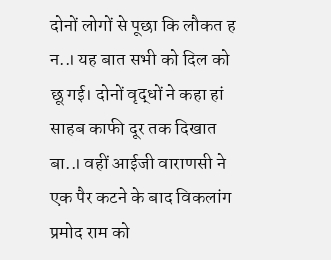दोनों लोगों से पूछा कि लौकत ह न..। यह बात सभी को दिल को छू गई। दोनों वृद्धों ने कहा हां साहब काफी दूर तक दिखात बा..। वहीं आईजी वाराणसी ने एक पैर कटने के बाद विकलांग प्रमोद राम को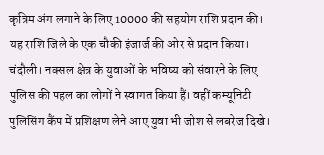कृत्रिम अंग लगाने के लिए 10000 की सहयोग राशि प्रदान की। यह राशि जिले के एक चौकी इंजार्ज की ओर से प्रदान किया।
चंदौली। नक्सल क्षेत्र के युवाओं के भविष्य को संवारने के लिए पुलिस की पहल का लोगों ने स्वागत किया हैं। वहीं कम्यूनिटी पुलिसिंग कैंप में प्रशिक्षण लेने आए युवा भी जोश से लबरेज दिखे।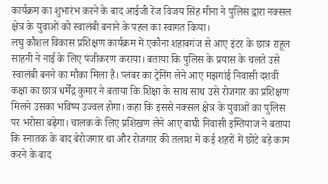कार्यक्रम का शुभारंभ करने के बाद आईजी रेंज विजय सिंह मीना ने पुलिस द्वारा नक्सल क्षेत्र के युवाओं को स्वालंबी बनाने के पहल का स्वागत किया।
लघु कौशल विकास प्रशिक्षण कार्यक्रम में एकौना शहाबगंज से आए इंटर के छात्र राहूल साहनी ने नाई के लिए पंजीकरण कराया। बताया कि पुलिस के प्रयास के चलते उसे स्वालंबी बनने का मौका मिला है। प्लंबर का ट्रेनिंग लेने आए मझगांई निवासी दशवीं कक्षा का छात्र धर्मेंद्र कुमार ने बताया कि शिक्षा के साथ साथ उसे रोजगार का प्रशिक्षण मिलने उसका भविष्य उज्वल होगा। कहा कि इससे नक्सल क्षेत्र के युवाओं का पुलिस पर भरोसा बढ़ेगा। चालक के लिए प्रशिखण लेने आए बाघी निवासी इम्तियाज ने बताया कि स्नातक के बाद बेरोजगार था और रोजगार की तलाश में कई शहरों में छोटे बड़े काम करने के बाद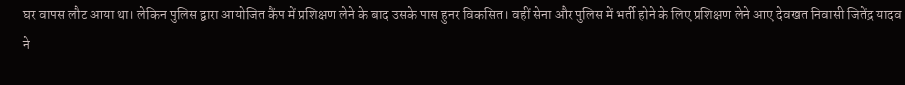घर वापस लौट आया था। लेकिन पुलिस द्वारा आयोजित कैंप में प्रशिक्षण लेने के बाद उसके पास हुनर विकसित। वहीं सेना और पुलिस में भर्ती होने के लिए प्रशिक्षण लेने आए देवखत निवासी जितेंद्र यादव ने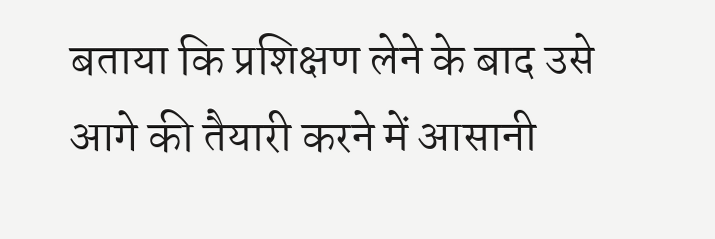बताया कि प्रशिक्षण लेने के बाद उसे आगे की तैयारी करने में आसानी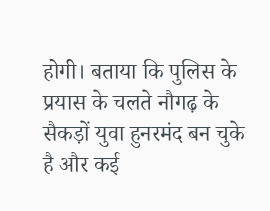होगी। बताया कि पुलिस के प्रयास के चलते नौगढ़ के सैकड़ों युवा हुनरमंद बन चुके है और कई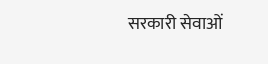सरकारी सेवाओं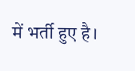में भर्ती हुए है।